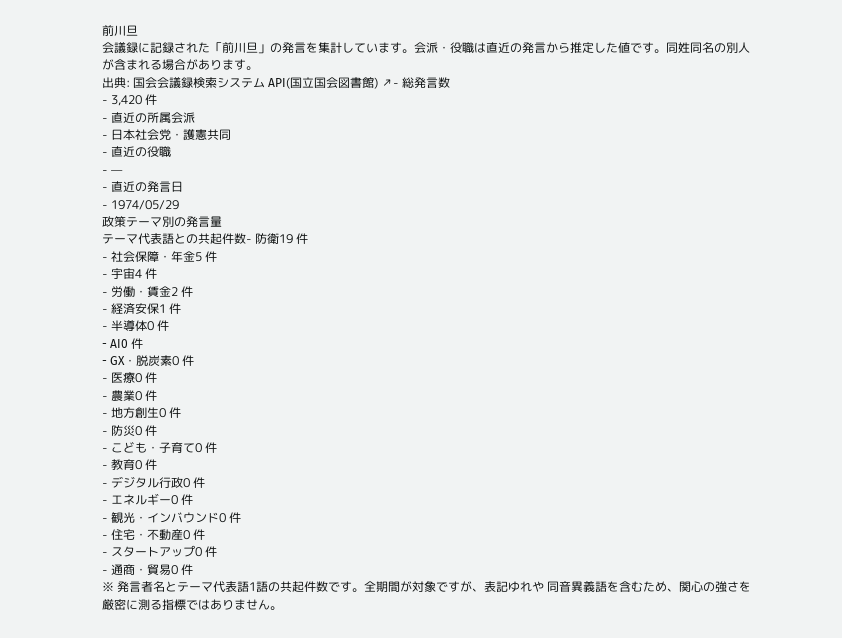前川旦
会議録に記録された「前川旦」の発言を集計しています。会派・役職は直近の発言から推定した値です。同姓同名の別人が含まれる場合があります。
出典: 国会会議録検索システム API(国立国会図書館) ↗- 総発言数
- 3,420 件
- 直近の所属会派
- 日本社会党・護憲共同
- 直近の役職
- —
- 直近の発言日
- 1974/05/29
政策テーマ別の発言量
テーマ代表語との共起件数- 防衛19 件
- 社会保障・年金5 件
- 宇宙4 件
- 労働・賃金2 件
- 経済安保1 件
- 半導体0 件
- AI0 件
- GX・脱炭素0 件
- 医療0 件
- 農業0 件
- 地方創生0 件
- 防災0 件
- こども・子育て0 件
- 教育0 件
- デジタル行政0 件
- エネルギー0 件
- 観光・インバウンド0 件
- 住宅・不動産0 件
- スタートアップ0 件
- 通商・貿易0 件
※ 発言者名とテーマ代表語1語の共起件数です。全期間が対象ですが、表記ゆれや 同音異義語を含むため、関心の強さを厳密に測る指標ではありません。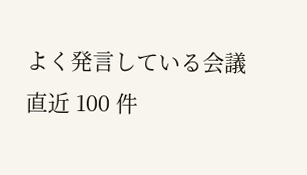よく発言している会議
直近 100 件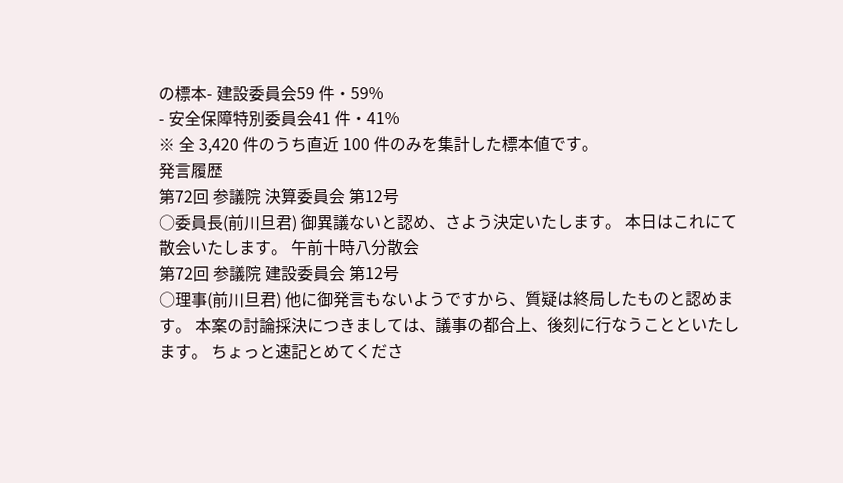の標本- 建設委員会59 件・59%
- 安全保障特別委員会41 件・41%
※ 全 3,420 件のうち直近 100 件のみを集計した標本値です。
発言履歴
第72回 参議院 決算委員会 第12号
○委員長(前川旦君) 御異議ないと認め、さよう決定いたします。 本日はこれにて散会いたします。 午前十時八分散会
第72回 参議院 建設委員会 第12号
○理事(前川旦君) 他に御発言もないようですから、質疑は終局したものと認めます。 本案の討論採決につきましては、議事の都合上、後刻に行なうことといたします。 ちょっと速記とめてくださ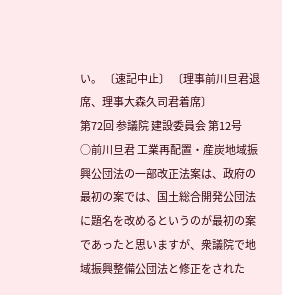い。 〔速記中止〕 〔理事前川旦君退席、理事大森久司君着席〕
第72回 参議院 建設委員会 第12号
○前川旦君 工業再配置・産炭地域振興公団法の一部改正法案は、政府の最初の案では、国土総合開発公団法に題名を改めるというのが最初の案であったと思いますが、衆議院で地域振興整備公団法と修正をされた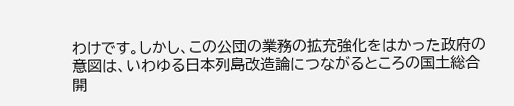わけです。しかし、この公団の業務の拡充強化をはかった政府の意図は、いわゆる日本列島改造論につながるところの国土総合開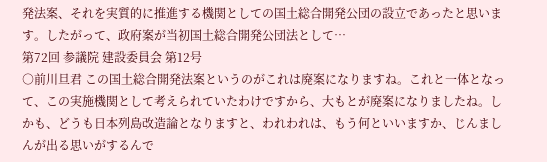発法案、それを実質的に推進する機関としての国土総合開発公団の設立であったと思います。したがって、政府案が当初国土総合開発公団法として…
第72回 参議院 建設委員会 第12号
○前川旦君 この国土総合開発法案というのがこれは廃案になりますね。これと一体となって、この実施機関として考えられていたわけですから、大もとが廃案になりましたね。しかも、どうも日本列島改造論となりますと、われわれは、もう何といいますか、じんましんが出る思いがするんで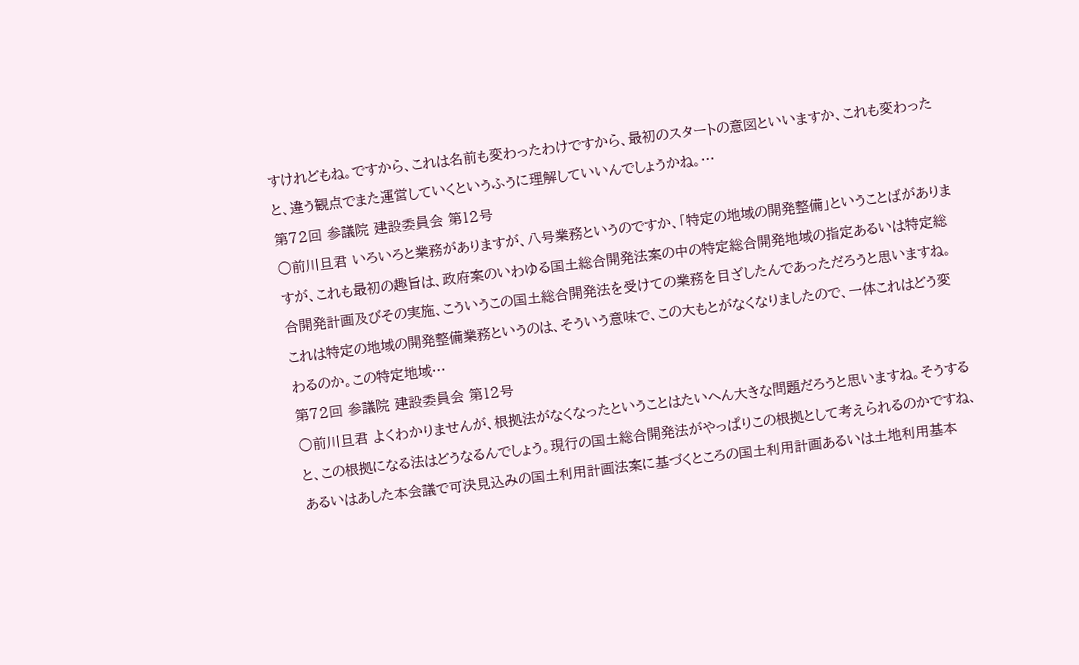すけれどもね。ですから、これは名前も変わったわけですから、最初のスタートの意図といいますか、これも変わったと、違う観点でまた運営していくというふうに理解していいんでしょうかね。…
第72回 参議院 建設委員会 第12号
○前川旦君 いろいろと業務がありますが、八号業務というのですか、「特定の地域の開発整備」ということばがありますが、これも最初の趣旨は、政府案のいわゆる国土総合開発法案の中の特定総合開発地域の指定あるいは特定総合開発計画及びその実施、こういうこの国土総合開発法を受けての業務を目ざしたんであっただろうと思いますね。これは特定の地域の開発整備業務というのは、そういう意味で、この大もとがなくなりましたので、一体これはどう変わるのか。この特定地域…
第72回 参議院 建設委員会 第12号
○前川旦君 よくわかりませんが、根拠法がなくなったということはたいへん大きな問題だろうと思いますね。そうすると、この根拠になる法はどうなるんでしょう。現行の国土総合開発法がやっぱりこの根拠として考えられるのかですね、あるいはあした本会議で可決見込みの国土利用計画法案に基づくところの国土利用計画あるいは土地利用基本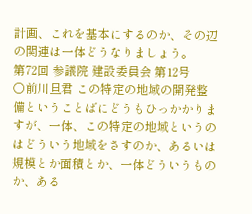計画、これを基本にするのか、その辺の関連は一体どうなりましょう。
第72回 参議院 建設委員会 第12号
○前川旦君 この特定の地域の開発整備ということばにどうもひっかかりますが、一体、この特定の地域というのはどういう地域をさすのか、あるいは規模とか面積とか、一体どういうものか、ある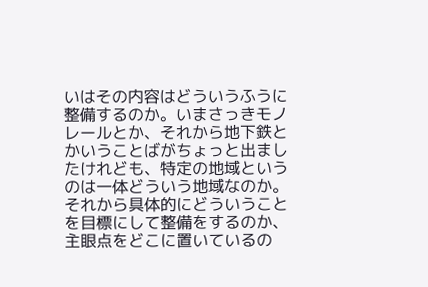いはその内容はどういうふうに整備するのか。いまさっきモノレールとか、それから地下鉄とかいうことばがちょっと出ましたけれども、特定の地域というのは一体どういう地域なのか。それから具体的にどういうことを目標にして整備をするのか、主眼点をどこに置いているの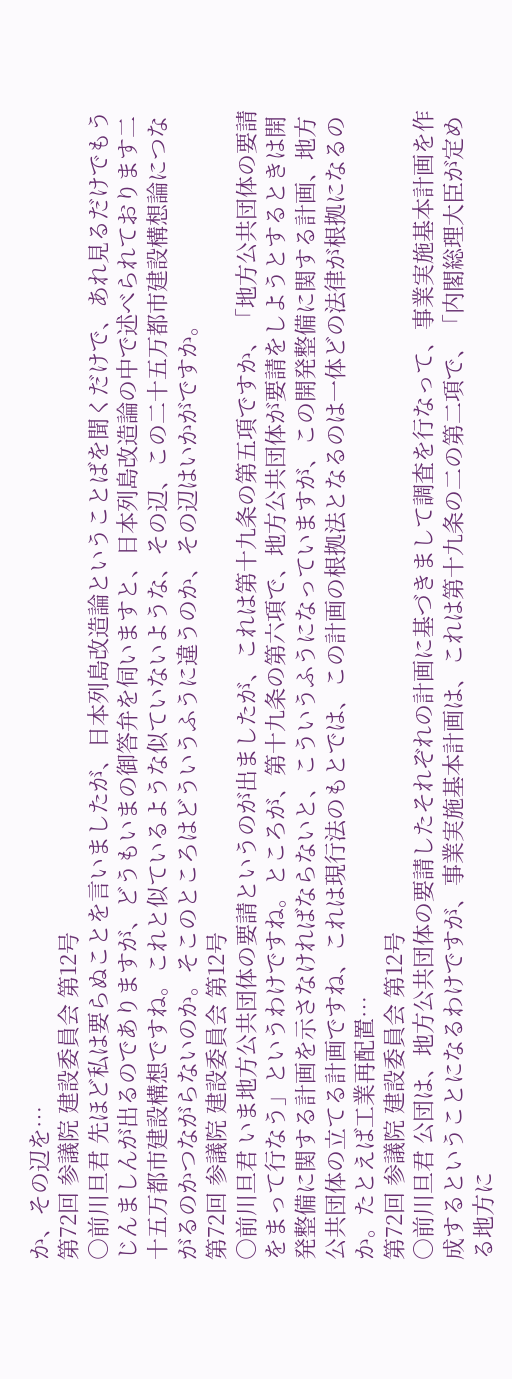か、その辺を…
第72回 参議院 建設委員会 第12号
○前川旦君 先ほど私は要らぬことを言いましたが、日本列島改造論ということばを聞くだけで、あれ見るだけでもうじんましんが出るのでありますが、どうもいまの御答弁を伺いますと、日本列島改造論の中で述べられております二十五万都市建設構想ですね。これと似ているような似ていないような、その辺、この二十五万都市建設構想論につながるのかつながらないのか。そこのところはどういうふうに違うのか、その辺はいかがですか。
第72回 参議院 建設委員会 第12号
○前川旦君 いま地方公共団体の要請というのが出ましたが、これは第十九条の第五項ですか、「地方公共団体の要請をまって行なう」というわけですね。ところが、第十九条の第六項で、地方公共団体が要請をしようとするときは開発整備に関する計画を示さなければならないと、こういうふうになっていますが、この開発整備に関する計画、地方公共団体の立てる計画ですね、これは現行法のもとでは、この計画の根拠法となるのは一体どの法律が根拠になるのか。たとえば工業再配置…
第72回 参議院 建設委員会 第12号
○前川旦君 公団は、地方公共団体の要請したそれぞれの計画に基づきまして調査を行なって、事業実施基本計画を作成するということになるわけですが、事業実施基本計画は、これは第十九条の二の第二項で、「内閣総理大臣が定める地方に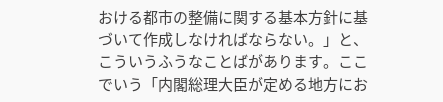おける都市の整備に関する基本方針に基づいて作成しなければならない。」と、こういうふうなことばがあります。ここでいう「内閣総理大臣が定める地方にお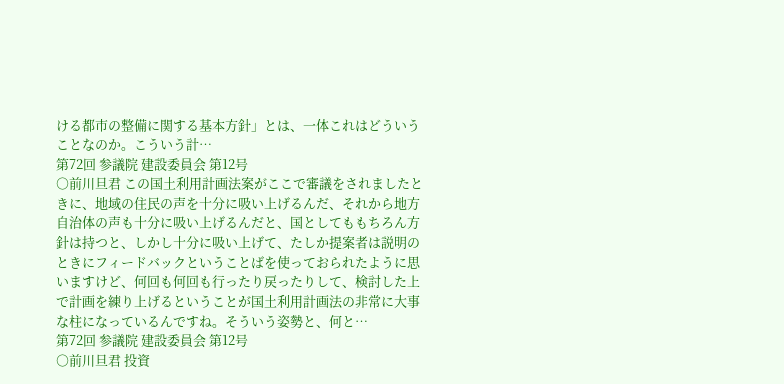ける都市の整備に関する基本方針」とは、一体これはどういうことなのか。こういう計…
第72回 参議院 建設委員会 第12号
○前川旦君 この国土利用計画法案がここで審議をされましたときに、地域の住民の声を十分に吸い上げるんだ、それから地方自治体の声も十分に吸い上げるんだと、国としてももちろん方針は持つと、しかし十分に吸い上げて、たしか提案者は説明のときにフィードバックということばを使っておられたように思いますけど、何回も何回も行ったり戻ったりして、検討した上で計画を練り上げるということが国土利用計画法の非常に大事な柱になっているんですね。そういう姿勢と、何と…
第72回 参議院 建設委員会 第12号
○前川旦君 投資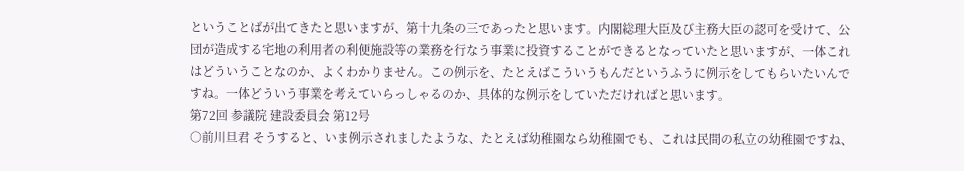ということばが出てきたと思いますが、第十九条の三であったと思います。内閣総理大臣及び主務大臣の認可を受けて、公団が造成する宅地の利用者の利便施設等の業務を行なう事業に投資することができるとなっていたと思いますが、一体これはどういうことなのか、よくわかりません。この例示を、たとえばこういうもんだというふうに例示をしてもらいたいんですね。一体どういう事業を考えていらっしゃるのか、具体的な例示をしていただければと思います。
第72回 参議院 建設委員会 第12号
○前川旦君 そうすると、いま例示されましたような、たとえば幼稚園なら幼稚園でも、これは民間の私立の幼稚園ですね、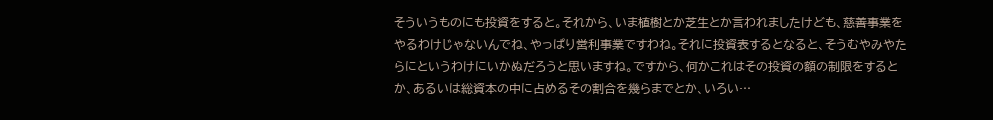そういうものにも投資をすると。それから、いま植樹とか芝生とか言われましたけども、慈善事業をやるわけじゃないんでね、やっぱり営利事業ですわね。それに投資表するとなると、そうむやみやたらにというわけにいかぬだろうと思いますね。ですから、何かこれはその投資の額の制限をするとか、あるいは総資本の中に占めるその割合を幾らまでとか、いろい…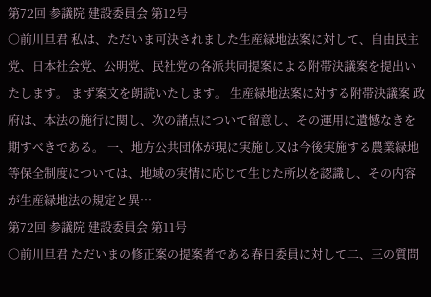第72回 参議院 建設委員会 第12号
○前川旦君 私は、ただいま可決されました生産緑地法案に対して、自由民主党、日本社会党、公明党、民社党の各派共同提案による附帯決議案を提出いたします。 まず案文を朗読いたします。 生産緑地法案に対する附帯決議案 政府は、本法の施行に関し、次の諸点について留意し、その運用に遺憾なきを期すべきである。 一、地方公共団体が現に実施し又は今後実施する農業緑地等保全制度については、地域の実情に応じて生じた所以を認識し、その内容が生産緑地法の規定と異…
第72回 参議院 建設委員会 第11号
○前川旦君 ただいまの修正案の提案者である春日委員に対して二、三の質問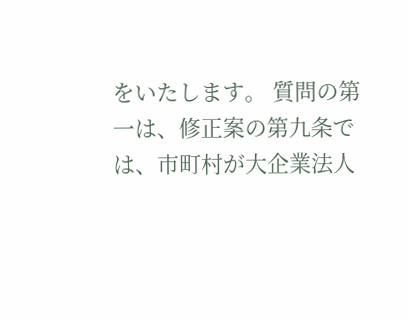をいたします。 質問の第一は、修正案の第九条では、市町村が大企業法人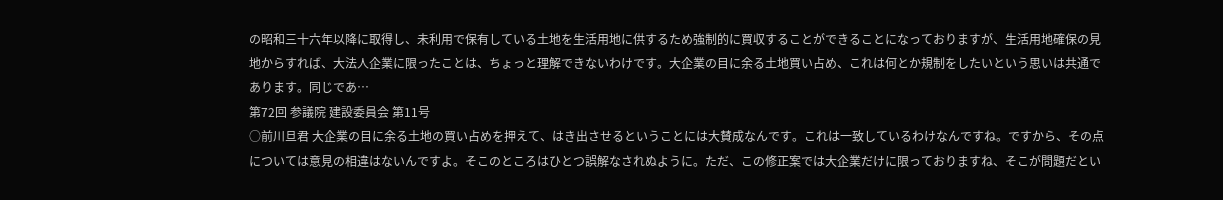の昭和三十六年以降に取得し、未利用で保有している土地を生活用地に供するため強制的に買収することができることになっておりますが、生活用地確保の見地からすれば、大法人企業に限ったことは、ちょっと理解できないわけです。大企業の目に余る土地買い占め、これは何とか規制をしたいという思いは共通であります。同じであ…
第72回 参議院 建設委員会 第11号
○前川旦君 大企業の目に余る土地の買い占めを押えて、はき出させるということには大賛成なんです。これは一致しているわけなんですね。ですから、その点については意見の相違はないんですよ。そこのところはひとつ誤解なされぬように。ただ、この修正案では大企業だけに限っておりますね、そこが問題だとい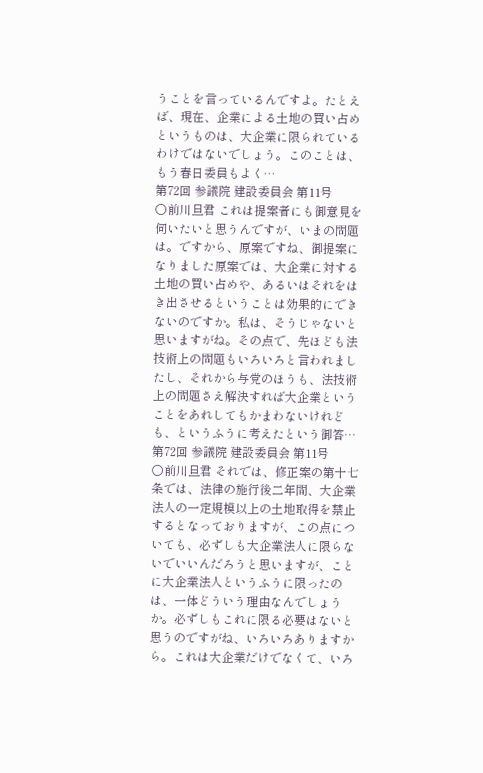うことを言っているんですよ。たとえば、現在、企業による土地の買い占めというものは、大企業に限られているわけではないでしょう。このことは、もう春日委員もよく…
第72回 参議院 建設委員会 第11号
○前川旦君 これは提案者にも御意見を伺いたいと思うんですが、いまの問題は。ですから、原案ですね、御提案になりました原案では、大企業に対する土地の買い占めや、あるいはそれをはき出させるということは効果的にできないのですか。私は、そうじゃないと思いますがね。その点で、先ほども法技術上の問題もいろいろと言われましたし、それから与党のほうも、法技術上の問題さえ解決すれば大企業ということをあれしてもかまわないけれども、というふうに考えたという御答…
第72回 参議院 建設委員会 第11号
○前川旦君 それでは、修正案の第十七条では、法律の施行後二年間、大企業法人の一定規模以上の土地取得を禁止するとなっておりますが、この点についても、必ずしも大企業法人に限らないでいいんだろうと思いますが、ことに大企業法人というふうに限ったのは、一体どういう理由なんでしょうか。必ずしもこれに限る必要はないと思うのですがね、いろいろありますから。これは大企業だけでなくて、いろ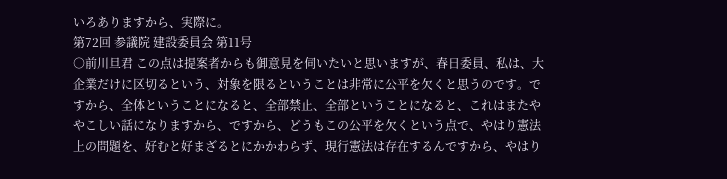いろありますから、実際に。
第72回 参議院 建設委員会 第11号
○前川旦君 この点は提案者からも御意見を伺いたいと思いますが、春日委員、私は、大企業だけに区切るという、対象を限るということは非常に公平を欠くと思うのです。ですから、全体ということになると、全部禁止、全部ということになると、これはまたややこしい話になりますから、ですから、どうもこの公平を欠くという点で、やはり憲法上の問題を、好むと好まざるとにかかわらず、現行憲法は存在するんですから、やはり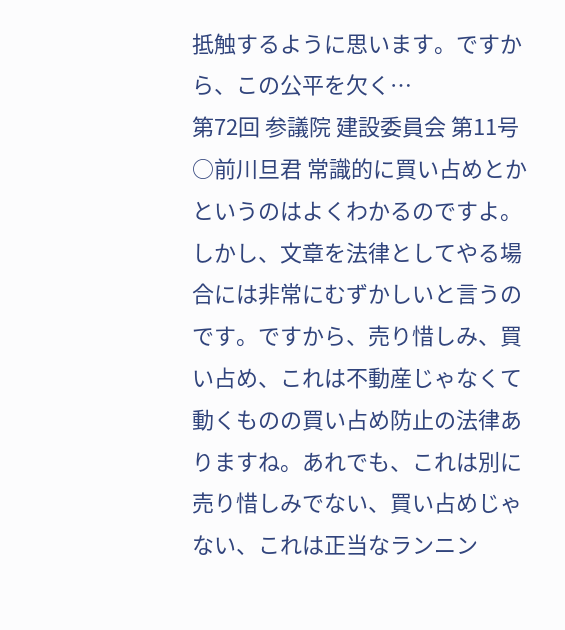抵触するように思います。ですから、この公平を欠く…
第72回 参議院 建設委員会 第11号
○前川旦君 常識的に買い占めとかというのはよくわかるのですよ。しかし、文章を法律としてやる場合には非常にむずかしいと言うのです。ですから、売り惜しみ、買い占め、これは不動産じゃなくて動くものの買い占め防止の法律ありますね。あれでも、これは別に売り惜しみでない、買い占めじゃない、これは正当なランニン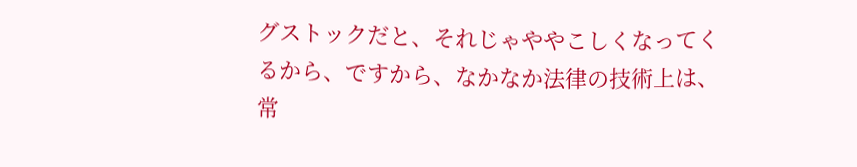グストックだと、それじゃややこしくなってくるから、ですから、なかなか法律の技術上は、常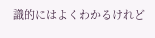識的にはよくわかるけれど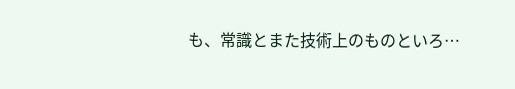も、常識とまた技術上のものといろ…